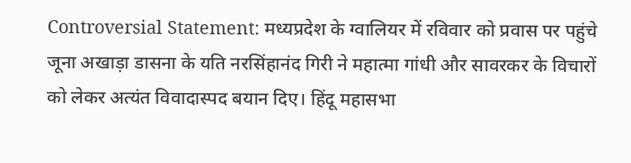Controversial Statement: मध्यप्रदेश के ग्वालियर में रविवार को प्रवास पर पहुंचे जूना अखाड़ा डासना के यति नरसिंहानंद गिरी ने महात्मा गांधी और सावरकर के विचारों को लेकर अत्यंत विवादास्पद बयान दिए। हिंदू महासभा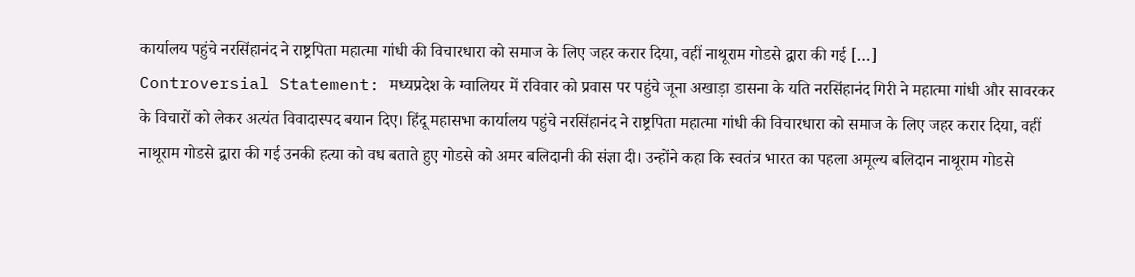कार्यालय पहुंचे नरसिंहानंद ने राष्ट्रपिता महात्मा गांधी की विचारधारा को समाज के लिए जहर करार दिया, वहीं नाथूराम गोडसे द्वारा की गई […]
Controversial Statement: मध्यप्रदेश के ग्वालियर में रविवार को प्रवास पर पहुंचे जूना अखाड़ा डासना के यति नरसिंहानंद गिरी ने महात्मा गांधी और सावरकर के विचारों को लेकर अत्यंत विवादास्पद बयान दिए। हिंदू महासभा कार्यालय पहुंचे नरसिंहानंद ने राष्ट्रपिता महात्मा गांधी की विचारधारा को समाज के लिए जहर करार दिया, वहीं नाथूराम गोडसे द्वारा की गई उनकी हत्या को वध बताते हुए गोडसे को अमर बलिदानी की संज्ञा दी। उन्होंने कहा कि स्वतंत्र भारत का पहला अमूल्य बलिदान नाथूराम गोडसे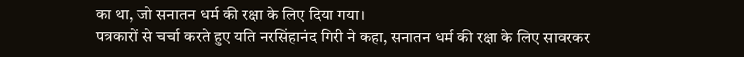का था, जो सनातन धर्म की रक्षा के लिए दिया गया।
पत्रकारों से चर्चा करते हुए यति नरसिंहानंद गिरी ने कहा, सनातन धर्म की रक्षा के लिए सावरकर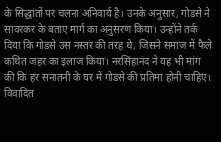के सिद्धांतों पर चलना अनिवार्य है। उनके अनुसार, गोडसे ने सावरकर के बताए मार्ग का अनुसरण किया। उन्होंने तर्क दिया कि गोडसे उस नस्तर की तरह थे, जिसने समाज में फैले कथित जहर का इलाज किया। नरसिंहानंद ने यह भी मांग की कि हर सनातनी के घर में गोडसे की प्रतिमा होनी चाहिए।
विवादित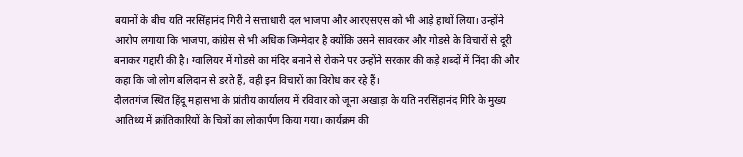बयानों के बीच यति नरसिंहानंद गिरी ने सत्ताधारी दल भाजपा और आरएसएस को भी आड़े हाथों लिया। उन्होंने आरोप लगाया कि भाजपा, कांग्रेस से भी अधिक जिम्मेदार है क्योंकि उसने सावरकर और गोडसे के विचारों से दूरी बनाकर गद्दारी की है। ग्वालियर में गोडसे का मंदिर बनाने से रोकने पर उन्होंने सरकार की कड़े शब्दों में निंदा की और कहा कि जो लोग बलिदान से डरते हैं, वही इन विचारों का विरोध कर रहे हैं।
दौलतगंज स्थित हिंदू महासभा के प्रांतीय कार्यालय में रविवार को जूना अखाड़ा के यति नरसिंहानंद गिरि के मुख्य आतिथ्य में क्रांतिकारियों के चित्रों का लोकार्पण किया गया। कार्यक्रम की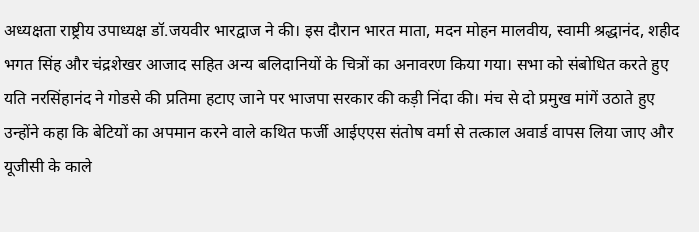अध्यक्षता राष्ट्रीय उपाध्यक्ष डॉ.जयवीर भारद्वाज ने की। इस दौरान भारत माता, मदन मोहन मालवीय, स्वामी श्रद्धानंद, शहीद भगत सिंह और चंद्रशेखर आजाद सहित अन्य बलिदानियों के चित्रों का अनावरण किया गया। सभा को संबोधित करते हुए यति नरसिंहानंद ने गोडसे की प्रतिमा हटाए जाने पर भाजपा सरकार की कड़ी निंदा की। मंच से दो प्रमुख मांगें उठाते हुए उन्होंने कहा कि बेटियों का अपमान करने वाले कथित फर्जी आईएएस संतोष वर्मा से तत्काल अवार्ड वापस लिया जाए और यूजीसी के काले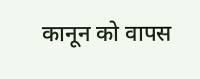कानून को वापस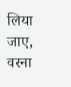लिया जाए, वरना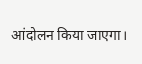आंदोलन किया जाएगा।